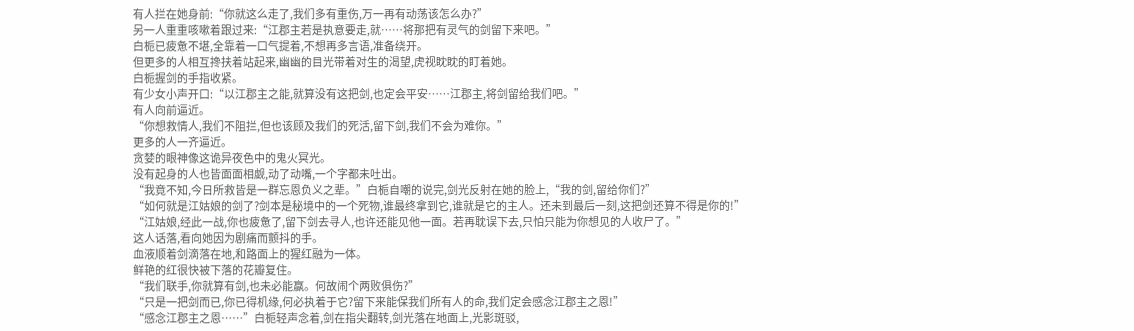有人拦在她身前:“你就这么走了,我们多有重伤,万一再有动荡该怎么办?”
另一人重重咳嗽着跟过来:“江郡主若是执意要走,就……将那把有灵气的剑留下来吧。”
白栀已疲惫不堪,全靠着一口气提着,不想再多言语,准备绕开。
但更多的人相互搀扶着站起来,幽幽的目光带着对生的渴望,虎视眈眈的盯着她。
白栀握剑的手指收紧。
有少女小声开口:“以江郡主之能,就算没有这把剑,也定会平安……江郡主,将剑留给我们吧。”
有人向前逼近。
“你想救情人,我们不阻拦,但也该顾及我们的死活,留下剑,我们不会为难你。”
更多的人一齐逼近。
贪婪的眼神像这诡异夜色中的鬼火冥光。
没有起身的人也皆面面相觑,动了动嘴,一个字都未吐出。
“我竟不知,今日所救皆是一群忘恩负义之辈。”白栀自嘲的说完,剑光反射在她的脸上,“我的剑,留给你们?”
“如何就是江姑娘的剑了?剑本是秘境中的一个死物,谁最终拿到它,谁就是它的主人。还未到最后一刻,这把剑还算不得是你的!”
“江姑娘,经此一战,你也疲惫了,留下剑去寻人,也许还能见他一面。若再耽误下去,只怕只能为你想见的人收尸了。”
这人话落,看向她因为剧痛而颤抖的手。
血液顺着剑滴落在地,和路面上的猩红融为一体。
鲜艳的红很快被下落的花瓣复住。
“我们联手,你就算有剑,也未必能赢。何故闹个两败俱伤?”
“只是一把剑而已,你已得机缘,何必执着于它?留下来能保我们所有人的命,我们定会感念江郡主之恩!”
“感念江郡主之恩……”白栀轻声念着,剑在指尖翻转,剑光落在地面上,光影斑驳,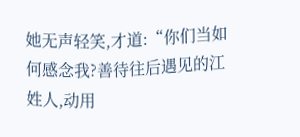她无声轻笑,才道:“你们当如何感念我?善待往后遇见的江姓人,动用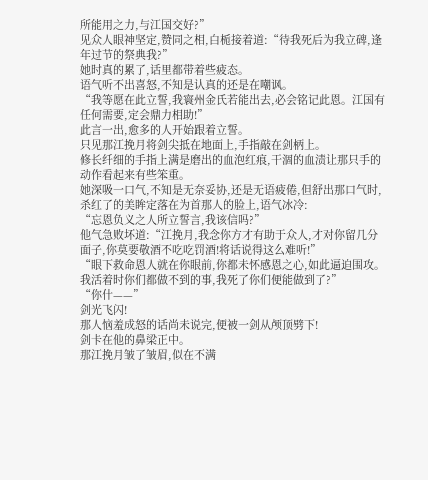所能用之力,与江国交好?”
见众人眼神坚定,赞同之相,白栀接着道:“待我死后为我立碑,逢年过节的祭典我?”
她时真的累了,话里都带着些疲态。
语气听不出喜怒,不知是认真的还是在嘲讽。
“我等愿在此立誓,我寰州金氏若能出去,必会铭记此恩。江国有任何需要,定会鼎力相助!”
此言一出,愈多的人开始跟着立誓。
只见那江挽月将剑尖抵在地面上,手指敲在剑柄上。
修长纤细的手指上满是磨出的血泡红痕,干涸的血渍让那只手的动作看起来有些笨重。
她深吸一口气,不知是无奈妥协,还是无语疲倦,但舒出那口气时,杀红了的美眸定落在为首那人的脸上,语气冰冷:
“忘恩负义之人所立誓言,我该信吗?”
他气急败坏道:“江挽月,我念你方才有助于众人,才对你留几分面子,你莫要敬酒不吃吃罚酒!将话说得这么难听!”
“眼下救命恩人就在你眼前,你都未怀感恩之心,如此逼迫围攻。我活着时你们都做不到的事,我死了你们便能做到了?”
“你什——”
剑光飞闪!
那人恼羞成怒的话尚未说完,便被一剑从颅顶劈下!
剑卡在他的鼻梁正中。
那江挽月皱了皱眉,似在不满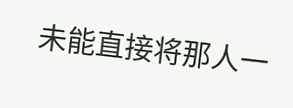未能直接将那人一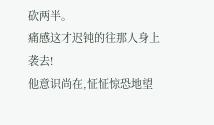砍两半。
痛感这才迟钝的往那人身上袭去!
他意识尚在,怔怔惊恐地望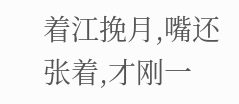着江挽月,嘴还张着,才刚一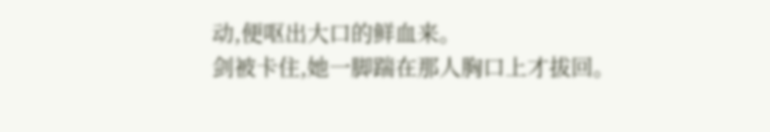动,便呕出大口的鲜血来。
剑被卡住,她一脚踹在那人胸口上才拔回。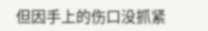但因手上的伤口没抓紧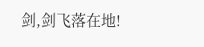剑,剑飞落在地!